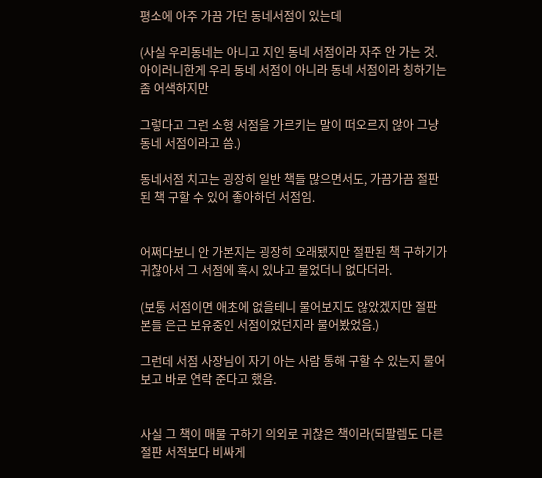평소에 아주 가끔 가던 동네서점이 있는데

(사실 우리동네는 아니고 지인 동네 서점이라 자주 안 가는 것. 아이러니한게 우리 동네 서점이 아니라 동네 서점이라 칭하기는 좀 어색하지만

그렇다고 그런 소형 서점을 가르키는 말이 떠오르지 않아 그냥 동네 서점이라고 씀.)

동네서점 치고는 굉장히 일반 책들 많으면서도, 가끔가끔 절판된 책 구할 수 있어 좋아하던 서점임.


어쩌다보니 안 가본지는 굉장히 오래됐지만 절판된 책 구하기가 귀찮아서 그 서점에 혹시 있냐고 물었더니 없다더라.

(보통 서점이면 애초에 없을테니 물어보지도 않았겠지만 절판본들 은근 보유중인 서점이었던지라 물어봤었음.)

그런데 서점 사장님이 자기 아는 사람 통해 구할 수 있는지 물어보고 바로 연락 준다고 했음.


사실 그 책이 매물 구하기 의외로 귀찮은 책이라(되팔렘도 다른 절판 서적보다 비싸게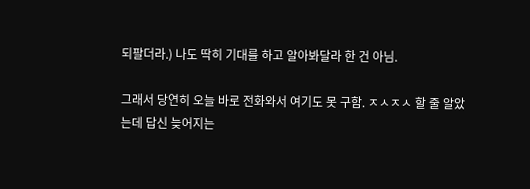되팔더라.) 나도 딱히 기대를 하고 알아봐달라 한 건 아님.

그래서 당연히 오늘 바로 전화와서 여기도 못 구함. ㅈㅅㅈㅅ 할 줄 알았는데 답신 늦어지는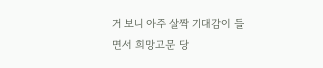거 보니 아주 살짝 기대감이 들면서 희망고문 당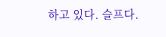하고 있다. 슬프다.